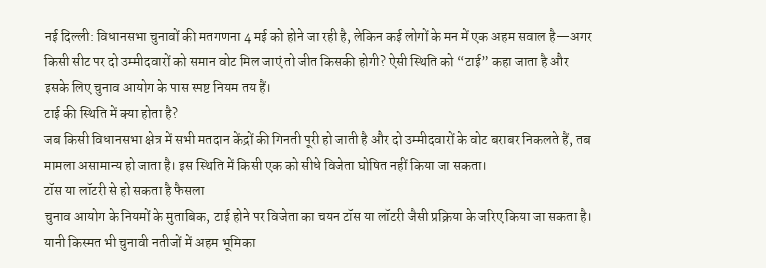नई दिल्ली: विधानसभा चुनावों की मतगणना 4 मई को होने जा रही है, लेकिन कई लोगों के मन में एक अहम सवाल है—अगर किसी सीट पर दो उम्मीदवारों को समान वोट मिल जाएं तो जीत किसकी होगी? ऐसी स्थिति को “टाई” कहा जाता है और इसके लिए चुनाव आयोग के पास स्पष्ट नियम तय हैं।
टाई की स्थिति में क्या होता है?
जब किसी विधानसभा क्षेत्र में सभी मतदान केंद्रों की गिनती पूरी हो जाती है और दो उम्मीदवारों के वोट बराबर निकलते हैं, तब मामला असामान्य हो जाता है। इस स्थिति में किसी एक को सीधे विजेता घोषित नहीं किया जा सकता।
टॉस या लॉटरी से हो सकता है फैसला
चुनाव आयोग के नियमों के मुताबिक, टाई होने पर विजेता का चयन टॉस या लॉटरी जैसी प्रक्रिया के जरिए किया जा सकता है। यानी किस्मत भी चुनावी नतीजों में अहम भूमिका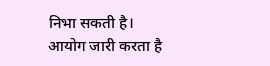निभा सकती है।
आयोग जारी करता है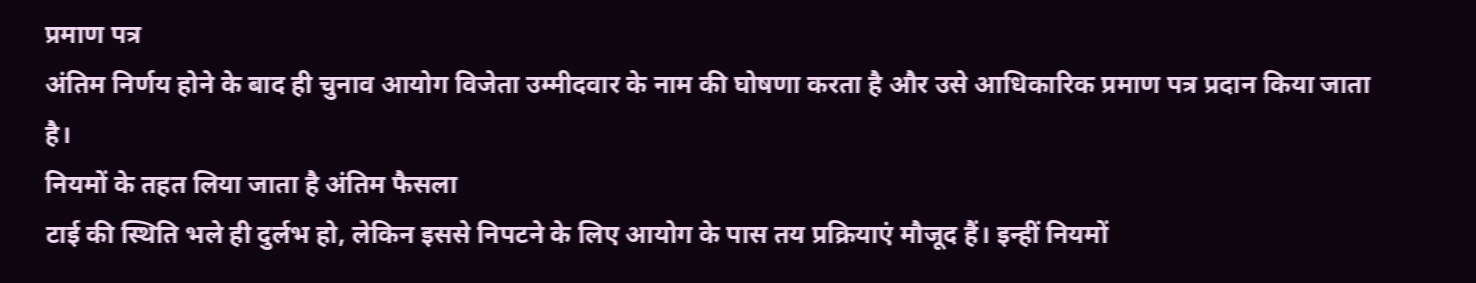प्रमाण पत्र
अंतिम निर्णय होने के बाद ही चुनाव आयोग विजेता उम्मीदवार के नाम की घोषणा करता है और उसे आधिकारिक प्रमाण पत्र प्रदान किया जाता है।
नियमों के तहत लिया जाता है अंतिम फैसला
टाई की स्थिति भले ही दुर्लभ हो, लेकिन इससे निपटने के लिए आयोग के पास तय प्रक्रियाएं मौजूद हैं। इन्हीं नियमों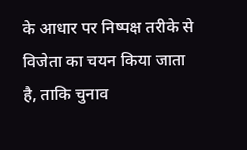के आधार पर निष्पक्ष तरीके से विजेता का चयन किया जाता है, ताकि चुनाव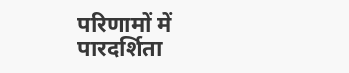परिणामों में पारदर्शिता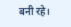बनी रहे।